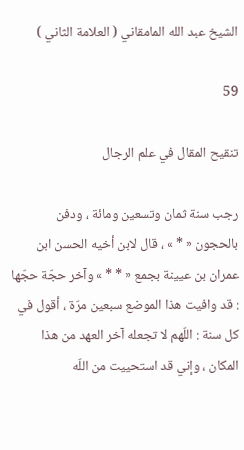الشيخ عبد الله المامقاني ( العلامة الثاني )

59

تنقيح المقال في علم الرجال

رجب سنة ثمان وتسعين ومائة ، ودفن بالحجون « * » ، قال لابن أخيه الحسن ابن عمران بن عيينة بجمع « * * » وآخر حجّة حجّها : قد وافيت هذا الموضع سبعين مرّة ، أقول في كل سنة : اللّهم لا تجعله آخر العهد من هذا المكان ، وإني قد استحييت من اللّه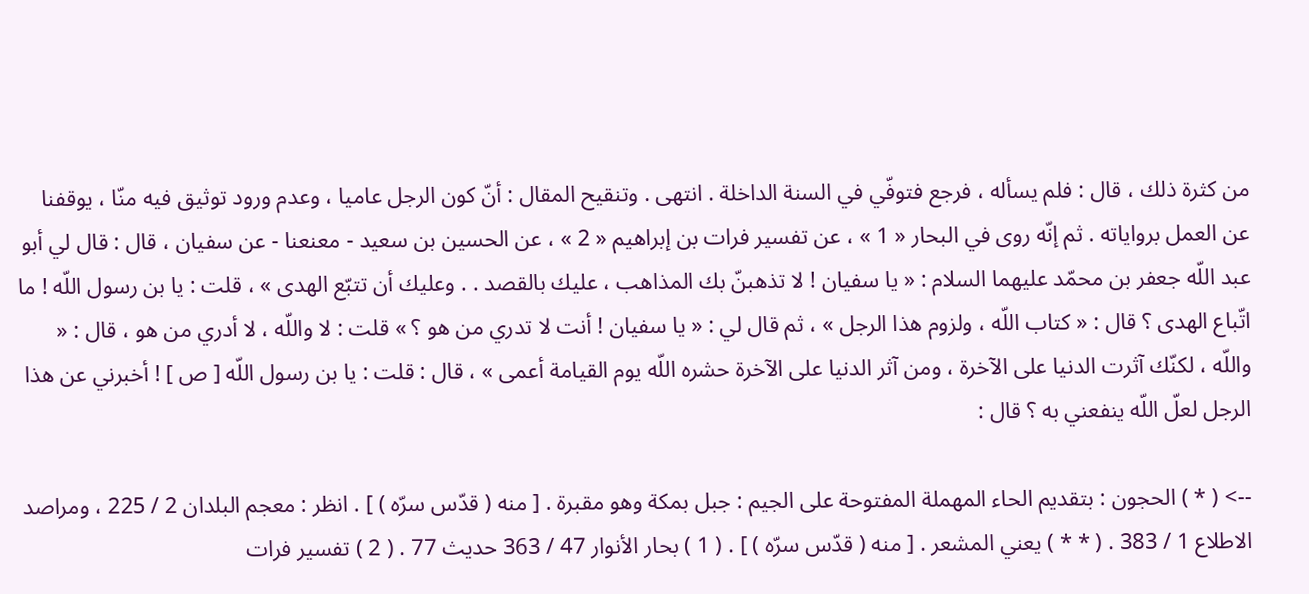من كثرة ذلك ، قال : فلم يسأله ، فرجع فتوفّي في السنة الداخلة . انتهى . وتنقيح المقال : أنّ كون الرجل عاميا ، وعدم ورود توثيق فيه منّا ، يوقفنا عن العمل برواياته . ثم إنّه روى في البحار « 1 » ، عن تفسير فرات بن إبراهيم « 2 » ، عن الحسين بن سعيد - معنعنا - عن سفيان ، قال : قال لي أبو عبد اللّه جعفر بن محمّد عليهما السلام : « يا سفيان ! لا تذهبنّ بك المذاهب ، عليك بالقصد . . وعليك أن تتبّع الهدى » ، قلت : يا بن رسول اللّه ! ما اتّباع الهدى ؟ قال : « كتاب اللّه ، ولزوم هذا الرجل » ، ثم قال لي : « يا سفيان ! أنت لا تدري من هو ؟ » قلت : لا واللّه ، لا أدري من هو ، قال : « واللّه ، لكنّك آثرت الدنيا على الآخرة ، ومن آثر الدنيا على الآخرة حشره اللّه يوم القيامة أعمى » ، قال : قلت : يا بن رسول اللّه [ ص ] ! أخبرني عن هذا الرجل لعلّ اللّه ينفعني به ؟ قال :

--> ( * ) الحجون : بتقديم الحاء المهملة المفتوحة على الجيم : جبل بمكة وهو مقبرة . [ منه ( قدّس سرّه ) ] . انظر : معجم البلدان 2 / 225 ، ومراصد الاطلاع 1 / 383 . ( * * ) يعني المشعر . [ منه ( قدّس سرّه ) ] . ( 1 ) بحار الأنوار 47 / 363 حديث 77 . ( 2 ) تفسير فرات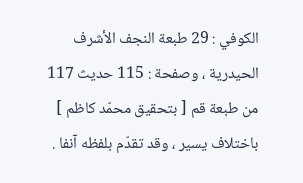الكوفي : 29 طبعة النجف الأشرف الحيدرية ، وصفحة : 115 حديث 117 من طبعة قم [ بتحقيق محمّد كاظم ] باختلاف يسير ، وقد تقدّم بلفظه آنفا .